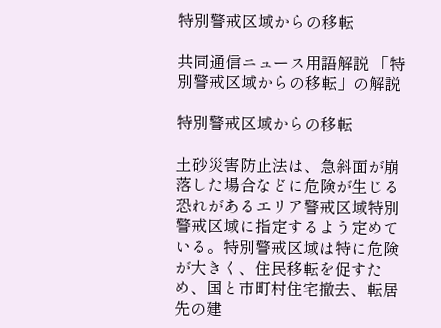特別警戒区域からの移転

共同通信ニュース用語解説 「特別警戒区域からの移転」の解説

特別警戒区域からの移転

土砂災害防止法は、急斜面が崩落した場合などに危険が生じる恐れがあるエリア警戒区域特別警戒区域に指定するよう定めている。特別警戒区域は特に危険が大きく、住民移転を促すため、国と市町村住宅撤去、転居先の建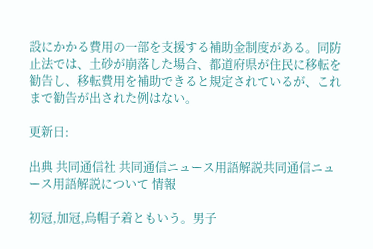設にかかる費用の一部を支援する補助金制度がある。同防止法では、土砂が崩落した場合、都道府県が住民に移転を勧告し、移転費用を補助できると規定されているが、これまで勧告が出された例はない。

更新日:

出典 共同通信社 共同通信ニュース用語解説共同通信ニュース用語解説について 情報

初冠,加冠,烏帽子着ともいう。男子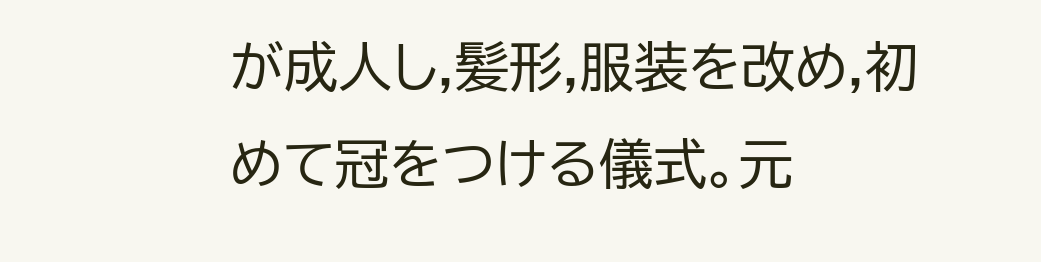が成人し,髪形,服装を改め,初めて冠をつける儀式。元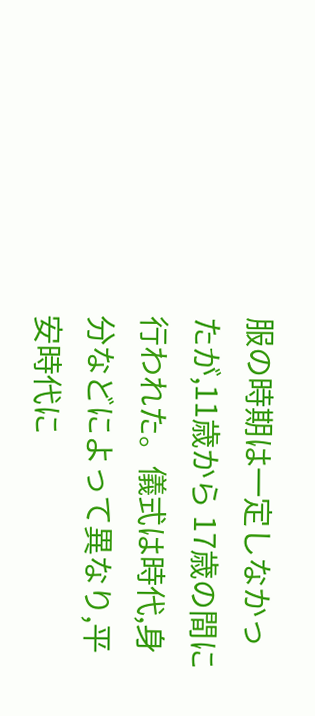服の時期は一定しなかったが,11歳から 17歳の間に行われた。儀式は時代,身分などによって異なり,平安時代に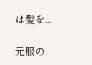は髪を...

元服の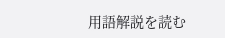用語解説を読む